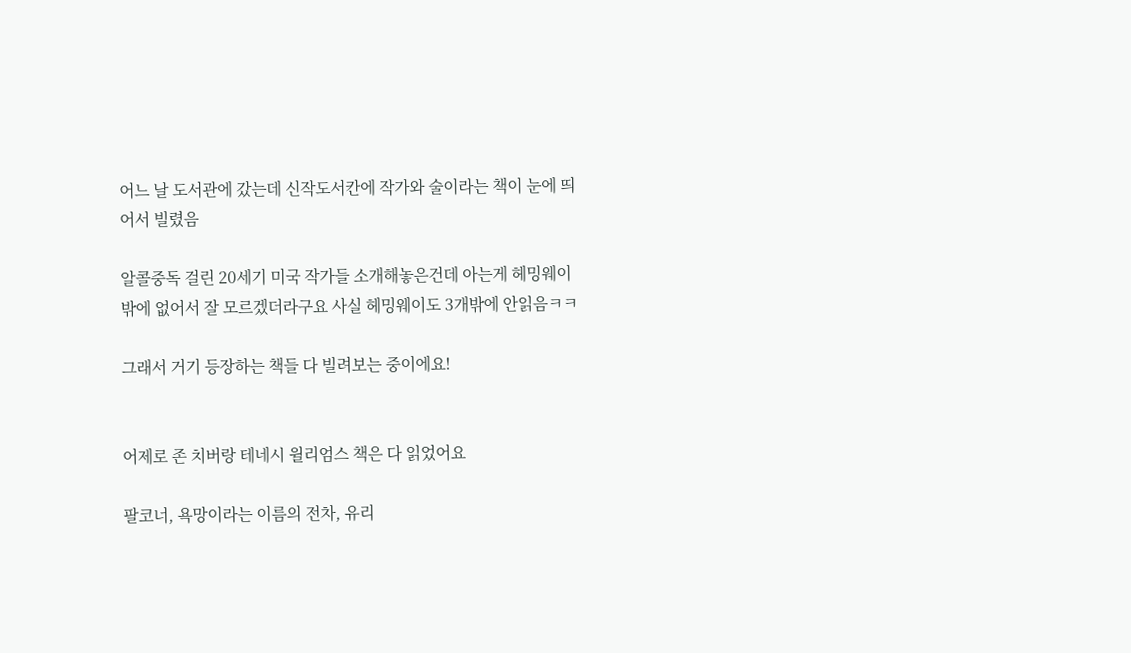어느 날 도서관에 갔는데 신작도서칸에 작가와 술이라는 책이 눈에 띄어서 빌렸음

알콜중독 걸린 20세기 미국 작가들 소개해놓은건데 아는게 헤밍웨이밖에 없어서 잘 모르겠더라구요 사실 헤밍웨이도 3개밖에 안읽음ㅋㅋ

그래서 거기 등장하는 책들 다 빌려보는 중이에요!


어제로 존 치버랑 테네시 윌리엄스 책은 다 읽었어요

팔코너, 욕망이라는 이름의 전차, 유리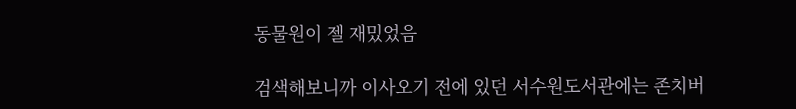동물원이 젤 재밌었음

검색해보니까 이사오기 전에 있던 서수원도서관에는 존치버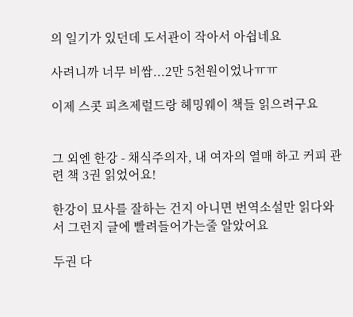의 일기가 있던데 도서관이 작아서 아쉽네요

사려니까 너무 비쌈...2만 5천원이었나ㅠㅠ

이제 스콧 피츠제럴드랑 헤밍웨이 책들 읽으려구요


그 외엔 한강 - 채식주의자, 내 여자의 열매 하고 커피 관련 책 3권 읽었어요!

한강이 묘사를 잘하는 건지 아니면 번역소설만 읽다와서 그런지 글에 빨려들어가는줄 알았어요

두권 다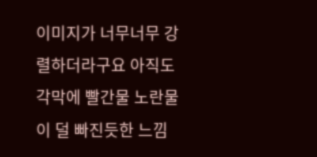이미지가 너무너무 강렬하더라구요 아직도 각막에 빨간물 노란물이 덜 빠진듯한 느낌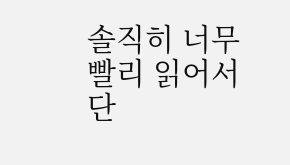솔직히 너무 빨리 읽어서 단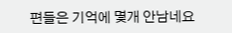편들은 기억에 몇개 안남네요